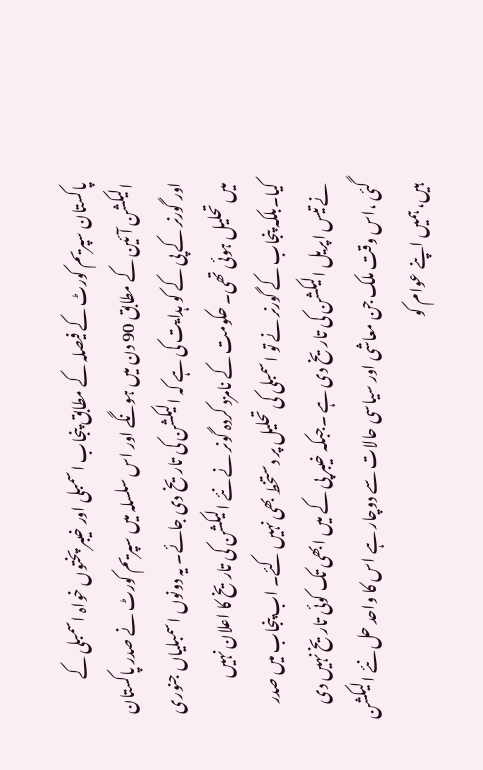پاکستان سپریم کورٹ کے فیصلہ کے مطابق پنجاب اسمبلی اور خیبر پختوں خواہ اسمبلی کے الیکشن آئین کے مطابق 90 دن میں ہونگے اور اس سلسلہ میں سپریم کورٹ نے صدر پاکستان اور گورنر کے پی کے کو ہدایت کی ہے کہ الیکشن کی تاریخ دی جائے۔ یہ دونوں اسمبلیاں جنوری میں تحلیل ہوئی تھی۔ حکومت کے نامزد کردہ گونر نے نئے الیکشن کی تاریخ کا اعلان نہیں کیا۔بلکہ پنجاب کے گورنر نے تو اسمبلی کی تحلیل پر دستخط بھی نہیں کئے۔ اب پنجاب میں صدر نے تیس اپریل الیکشن کی تاریخ دی ہے ۔جبکہ خیبر پی کے میں ابھی تک کوئی تاریخ نہیں دی گئی ،اس وقت ملک جن معاشی اور سیاسی حالات سے دوچار ہے اس کا واحد حل نئے الیکشن ہیں، ہمیں اپنے عوام کو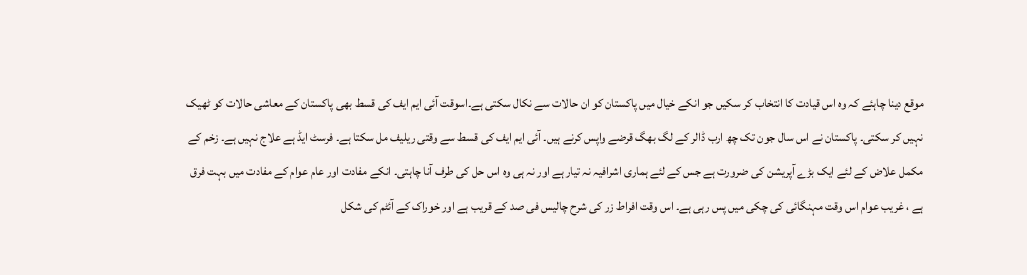موقع دینا چاہئے کہ وہ اس قیادت کا انتخاب کر سکیں جو انکے خیال میں پاکستان کو ان حالات سے نکال سکتی ہے۔اسوقت آئی ایم ایف کی قسط بھی پاکستان کے معاشی حالات کو ٹھیک نہیں کر سکتی۔ پاکستان نے اس سال جون تک چھ ارب ڈالر کے لگ بھگ قرضے واپس کرنے ہیں۔ آئی ایم ایف کی قسط سے وقتی ریلیف مل سکتا ہے۔ فرسٹ ایڈ ہے علاج نہیں ہے۔ زخم کے مکمل علاض کے لئے ایک بڑے آپریشن کی ضرورت ہے جس کے لئے ہماری اشرافیہ نہ تیار ہے اور نہ ہی وہ اس حل کی طرف آنا چاہتی۔ انکے مفادت اور عام عوام کے مفادت میں بہت فرق ہے ، غریب عوام اس وقت مہنگائی کی چکی میں پس رہی ہے۔ اس وقت افراط زر کی شرح چالیس فی صد کے قریب ہے اور خوراک کے آئٹم کی شکل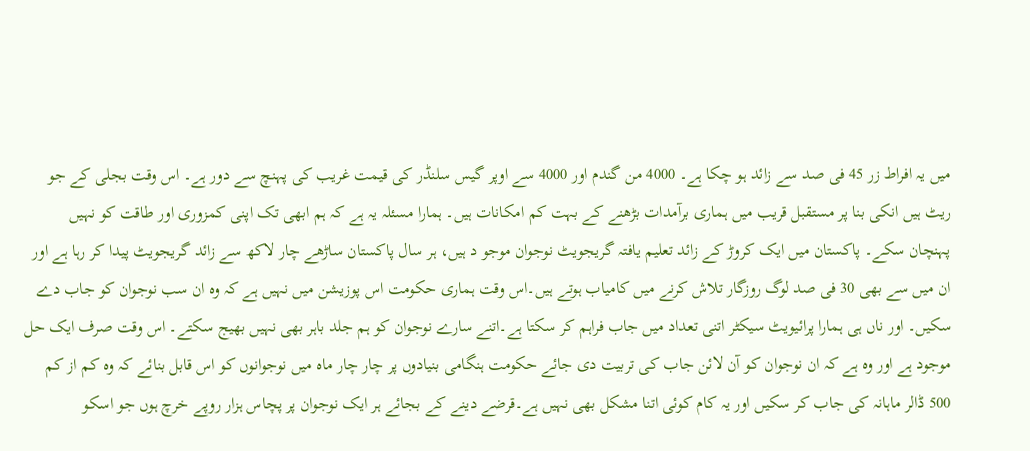میں یہ افراط زر 45 فی صد سے زائد ہو چکا ہے۔ 4000 من گندم اور 4000 سے اوپر گیس سلنڈر کی قیمت غریب کی پہنچ سے دور ہے۔ اس وقت بجلی کے جو ریٹ ہیں انکی بنا پر مستقبل قریب میں ہماری برآمدات بڑھنے کے بہت کم امکانات ہیں۔ ہمارا مسئلہ یہ ہے کہ ہم ابھی تک اپنی کمزوری اور طاقت کو نہیں پہنچان سکے۔ پاکستان میں ایک کروڑ کے زائد تعلیم یافتہ گریجویٹ نوجوان موجو د ہیں، ہر سال پاکستان ساڑھے چار لاکھ سے زائد گریجویٹ پیدا کر رہا ہے اور ان میں سے بھی 30 فی صد لوگ روزگار تلاش کرنے میں کامیاب ہوتے ہیں۔اس وقت ہماری حکومت اس پوزیشن میں نہیں ہے کہ وہ ان سب نوجوان کو جاب دے سکیں۔ اور ناں ہی ہمارا پرائیویٹ سیکٹر اتنی تعداد میں جاب فراہم کر سکتا ہے۔اتنے سارے نوجوان کو ہم جلد باہر بھی نہیں بھیج سکتے۔ اس وقت صرف ایک حل موجود ہے اور وہ ہے کہ ان نوجوان کو آن لائن جاب کی تربیت دی جائے حکومت ہنگامی بنیادوں پر چار چار ماہ میں نوجوانوں کو اس قابل بنائے کہ وہ کم از کم 500 ڈالر ماہانہ کی جاب کر سکیں اور یہ کام کوئی اتنا مشکل بھی نہیں ہے۔قرضے دینے کے بجائے ہر ایک نوجوان پر پچاس ہزار روپے خرچ ہوں جو اسکو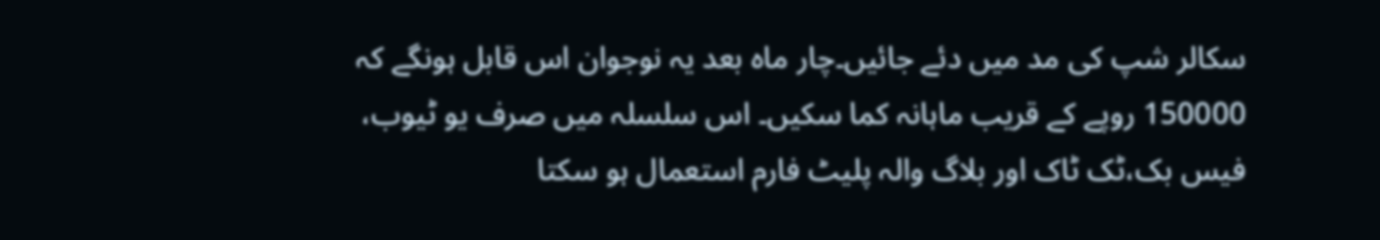سکالر شپ کی مد میں دئے جائیں۔چار ماہ بعد یہ نوجوان اس قابل ہونگے کہ 150000 روپے کے قریب ماہانہ کما سکیں۔ اس سلسلہ میں صرف یو ٹیوب، فیس بک،ٹک ٹاک اور بلاگ والہ پلیٹ فارم استعمال ہو سکتا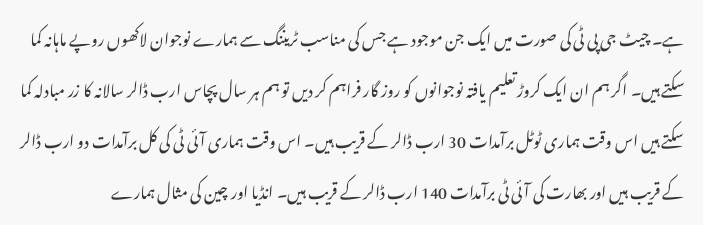ہے۔ چیٹ جی پی ٹی کی صورت میں ایک جن موجود ہے جس کی مناسب ٹریننگ سے ہمارے نوجوان لاکھوں روپے ماہانہ کما سکتے ہیں۔ اگر ہم ان ایک کروڑ تعلیم یافتہ نوجوانوں کو روز گار فراہم کر دیں تو ہم ہر سال پچاس ارب ڈالر سالانہ کا زر مبادلہ کما سکتے ہیں اس وقت ہماری ٹوٹل برآمدات 30 ارب ڈالر کے قریب ہیں۔ اس وقت ہماری آئی ٹی کی کل برآمدات دو ارب ڈالر کے قریب ہیں اور بھارت کی آئی ٹی برآمدات 140 ارب ڈالر کے قریب ہیں۔ انڈیا اور چین کی مثال ہمارے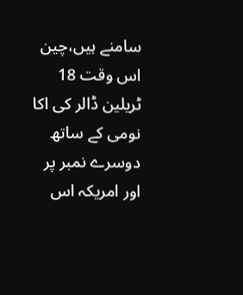سامنے ہیں،چین اس وقت 18 ٹریلین ڈالر کی اکا نومی کے ساتھ دوسرے نمبر پر اور امریکہ اس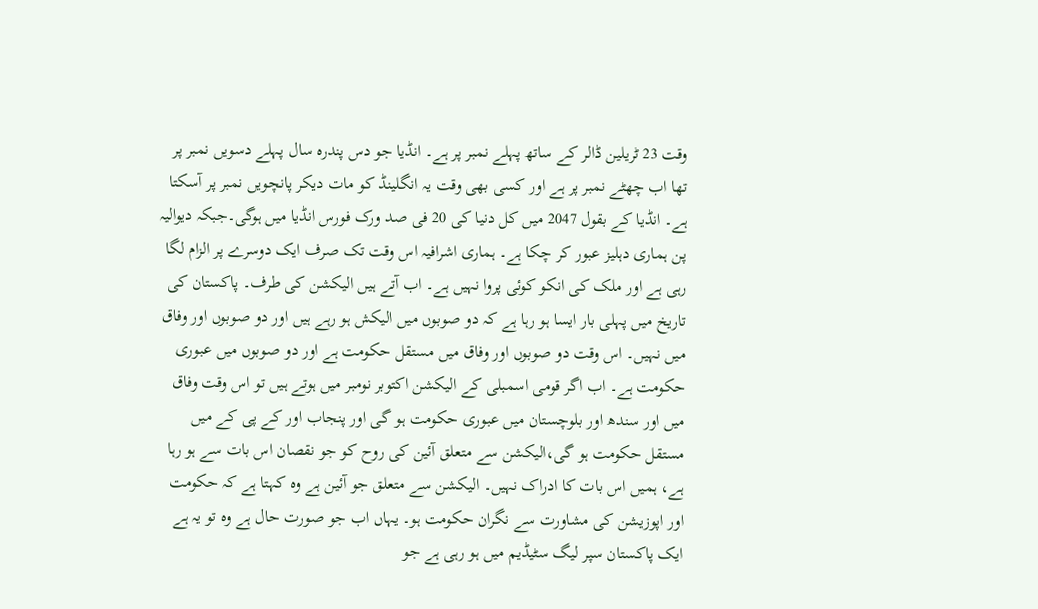وقت 23 ٹریلین ڈالر کے ساتھ پہلے نمبر پر ہے۔ انڈیا جو دس پندرہ سال پہلے دسویں نمبر پر تھا اب چھٹے نمبر پر ہے اور کسی بھی وقت یہ انگلینڈ کو مات دیکر پانچویں نمبر پر آسکتا ہے۔ انڈیا کے بقول 2047 میں کل دنیا کی 20 فی صد ورک فورس انڈیا میں ہوگی۔جبکہ دیوالیہ پن ہماری دہلیز عبور کر چکا ہے۔ ہماری اشرافیہ اس وقت تک صرف ایک دوسرے پر الزام لگا رہی ہے اور ملک کی انکو کوئی پروا نہیں ہے۔ اب آتے ہیں الیکشن کی طرف۔ پاکستان کی تاریخ میں پہلی بار ایسا ہو رہا ہے کہ دو صوبوں میں الیکش ہو رہے ہیں اور دو صوبوں اور وفاق میں نہیں۔ اس وقت دو صوبوں اور وفاق میں مستقل حکومت ہے اور دو صوبوں میں عبوری حکومت ہے۔ اب اگر قومی اسمبلی کے الیکشن اکتوبر نومبر میں ہوتے ہیں تو اس وقت وفاق میں اور سندھ اور بلوچستان میں عبوری حکومت ہو گی اور پنجاب اور کے پی کے میں مستقل حکومت ہو گی،الیکشن سے متعلق آئین کی روح کو جو نقصان اس بات سے ہو رہا ہے، ہمیں اس بات کا ادراک نہیں۔ الیکشن سے متعلق جو آئین ہے وہ کہتا ہے کہ حکومت اور اپوزیشن کی مشاورت سے نگران حکومت ہو۔ یہاں اب جو صورت حال ہے وہ تو یہ ہے ایک پاکستان سپر لیگ سٹیڈیم میں ہو رہی ہے جو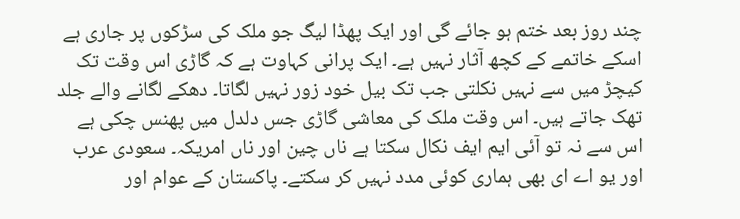چند روز بعد ختم ہو جائے گی اور ایک پھڈا لیگ جو ملک کی سڑکوں پر جاری ہے اسکے خاتمے کے کچھ آثار نہیں ہے۔ ایک پرانی کہاوت ہے کہ گاڑی اس وقت تک کیچڑ میں سے نہیں نکلتی جب تک بیل خود زور نہیں لگاتا۔ دھکے لگانے والے جلد تھک جاتے ہیں۔ اس وقت ملک کی معاشی گاڑی جس دلدل میں پھنس چکی ہے اس سے نہ تو آئی ایم ایف نکال سکتا ہے ناں چین اور ناں امریکہ۔ سعودی عرب اور یو اے ای بھی ہماری کوئی مدد نہیں کر سکتے۔ پاکستان کے عوام اور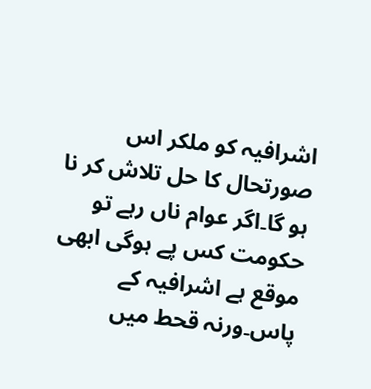اشرافیہ کو ملکر اس صورتحال کا حل تلاش کر نا ہو گا۔اگر عوام ناں رہے تو حکومت کس پے ہوگی ابھی موقع ہے اشرافیہ کے پاس۔ورنہ قحط میں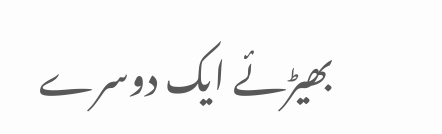بھیڑئے ایک دوسرے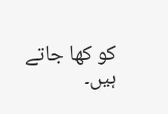کو کھا جاتے ہیں۔